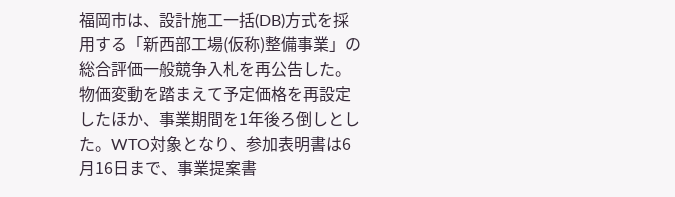福岡市は、設計施工一括(DB)方式を採用する「新西部工場(仮称)整備事業」の総合評価一般競争入札を再公告した。物価変動を踏まえて予定価格を再設定したほか、事業期間を1年後ろ倒しとした。WTO対象となり、参加表明書は6月16日まで、事業提案書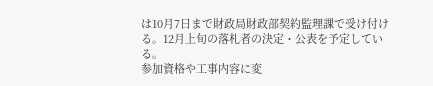は10月7日まで財政局財政部契約監理課で受け付ける。12月上旬の落札者の決定・公表を予定している。
参加資格や工事内容に変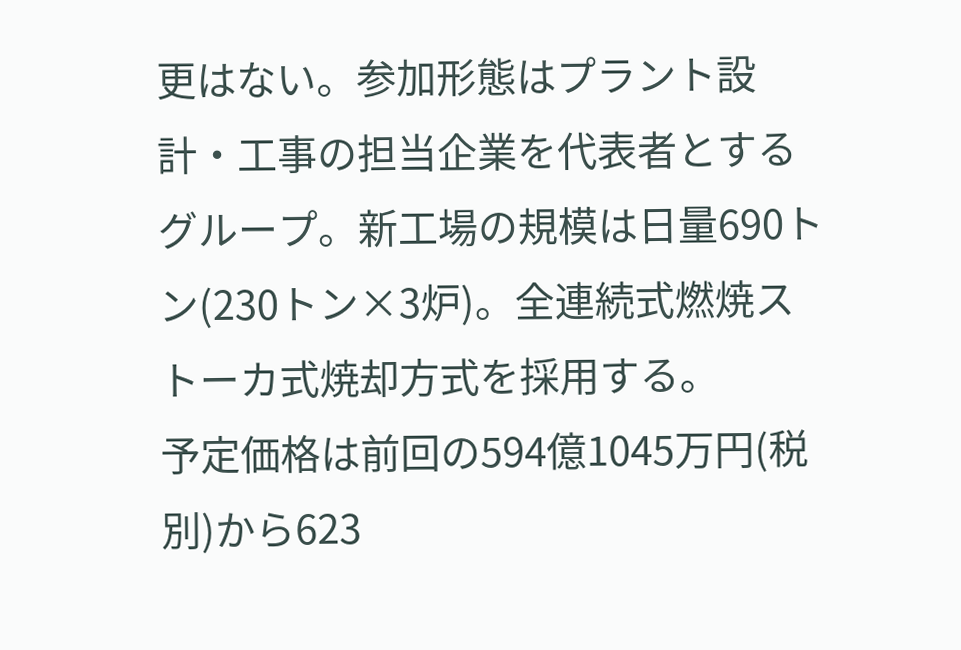更はない。参加形態はプラント設計・工事の担当企業を代表者とするグループ。新工場の規模は日量690トン(230トン×3炉)。全連続式燃焼ストーカ式焼却方式を採用する。
予定価格は前回の594億1045万円(税別)から623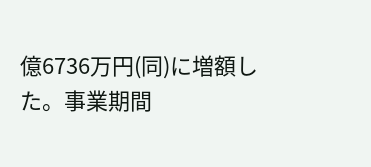億6736万円(同)に増額した。事業期間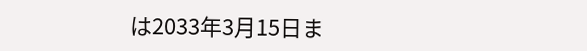は2033年3月15日ま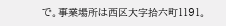で。事業場所は西区大字拾六町1191。